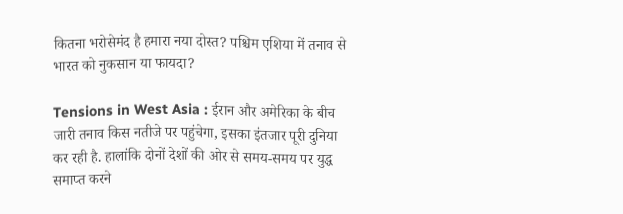कितना भरोसेमंद है हमारा नया दोस्त? पश्चिम एशिया में तनाव से भारत को नुकसान या फायदा?

Tensions in West Asia : ईरान और अमेरिका के बीच जारी तनाव किस नतीजे पर पहुंचेगा, इसका इंतजार पूरी दुनिया कर रही है. हालांकि दोनों देशों की ओर से समय-समय पर युद्ध समाप्त करने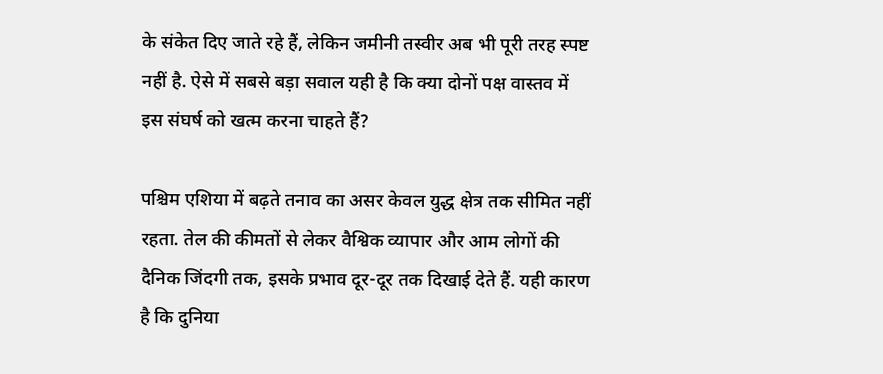के संकेत दिए जाते रहे हैं, लेकिन जमीनी तस्वीर अब भी पूरी तरह स्पष्ट नहीं है. ऐसे में सबसे बड़ा सवाल यही है कि क्या दोनों पक्ष वास्तव में इस संघर्ष को खत्म करना चाहते हैं?

पश्चिम एशिया में बढ़ते तनाव का असर केवल युद्ध क्षेत्र तक सीमित नहीं रहता. तेल की कीमतों से लेकर वैश्विक व्यापार और आम लोगों की दैनिक जिंदगी तक, इसके प्रभाव दूर-दूर तक दिखाई देते हैं. यही कारण है कि दुनिया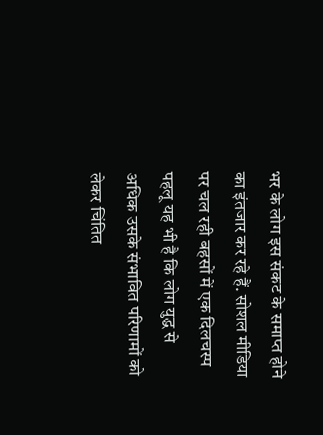भर के लोग इस संकट के समाप्त होने का इंतजार कर रहे हैं. सोशल मीडिया पर चल रही बहसों में एक दिलचस्प पहलू यह भी है कि लोग युद्ध से अधिक उसके संभावित परिणामों को लेकर चिंतित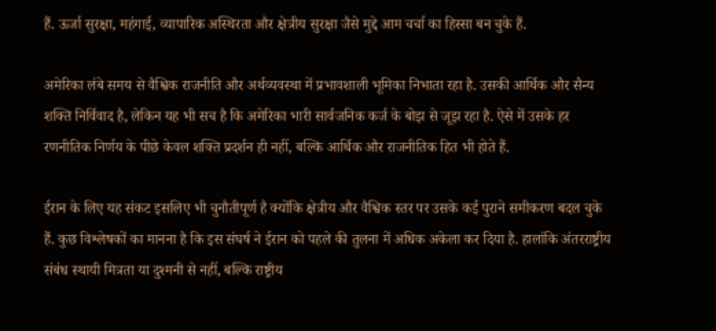हैं. ऊर्जा सुरक्षा, महंगाई, व्यापारिक अस्थिरता और क्षेत्रीय सुरक्षा जैसे मुद्दे आम चर्चा का हिस्सा बन चुके हैं.

अमेरिका लंबे समय से वैश्विक राजनीति और अर्थव्यवस्था में प्रभावशाली भूमिका निभाता रहा है. उसकी आर्थिक और सैन्य शक्ति निर्विवाद है, लेकिन यह भी सच है कि अमेरिका भारी सार्वजनिक कर्ज के बोझ से जूझ रहा है. ऐसे में उसके हर रणनीतिक निर्णय के पीछे केवल शक्ति प्रदर्शन ही नहीं, बल्कि आर्थिक और राजनीतिक हित भी होते हैं.

ईरान के लिए यह संकट इसलिए भी चुनौतीपूर्ण है क्योंकि क्षेत्रीय और वैश्विक स्तर पर उसके कई पुराने समीकरण बदल चुके हैं. कुछ विश्लेषकों का मानना है कि इस संघर्ष ने ईरान को पहले की तुलना में अधिक अकेला कर दिया है. हालांकि अंतरराष्ट्रीय संबंध स्थायी मित्रता या दुश्मनी से नहीं, बल्कि राष्ट्रीय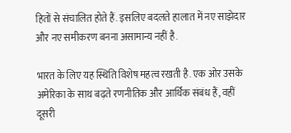हितों से संचालित होते हैं. इसलिए बदलते हालात में नए साझेदार और नए समीकरण बनना असामान्य नहीं है.

भारत के लिए यह स्थिति विशेष महत्व रखती है. एक ओर उसके अमेरिका के साथ बढ़ते रणनीतिक और आर्थिक संबंध हैं, वहीं दूसरी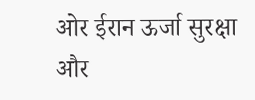ओर ईरान ऊर्जा सुरक्षा और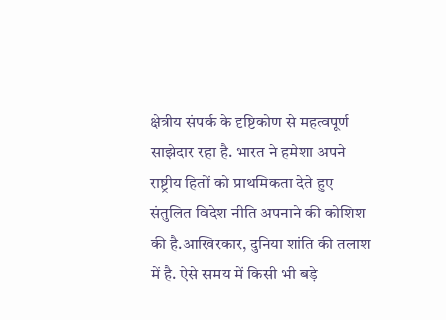क्षेत्रीय संपर्क के दृष्टिकोण से महत्वपूर्ण साझेदार रहा है. भारत ने हमेशा अपने राष्ट्रीय हितों को प्राथमिकता देते हुए संतुलित विदेश नीति अपनाने की कोशिश की है.आखिरकार, दुनिया शांति की तलाश में है. ऐसे समय में किसी भी बड़े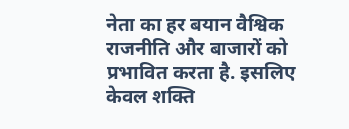नेता का हर बयान वैश्विक राजनीति और बाजारों को प्रभावित करता है. इसलिए केवल शक्ति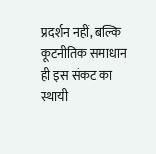प्रदर्शन नहीं, बल्कि कूटनीतिक समाधान ही इस संकट का स्थायी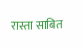रास्ता साबित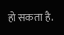हो सकता है.